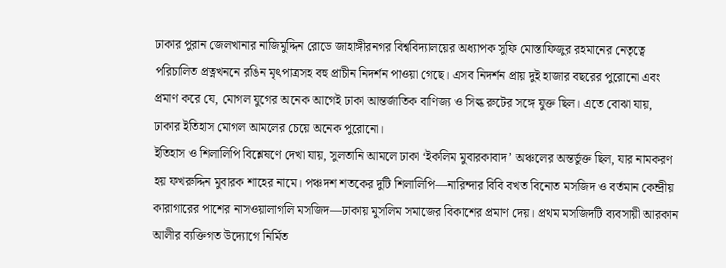ঢাকার পুরান জেলখানার নাজিমুদ্দিন রোডে জাহাঙ্গীরনগর বিশ্ববিদ্যালয়ের অধ্যাপক সুফি মোস্তাফিজুর রহমানের নেতৃত্বে পরিচালিত প্রত্নখননে রঙিন মৃৎপাত্রসহ বহু প্রাচীন নিদর্শন পাওয়া গেছে। এসব নিদর্শন প্রায় দুই হাজার বছরের পুরোনো এবং প্রমাণ করে যে, মোগল যুগের অনেক আগেই ঢাকা আন্তর্জাতিক বাণিজ্য ও সিল্ক রুটের সঙ্গে যুক্ত ছিল। এতে বোঝা যায়, ঢাকার ইতিহাস মোগল আমলের চেয়ে অনেক পুরোনো।
ইতিহাস ও শিলালিপি বিশ্লেষণে দেখা যায়, সুলতানি আমলে ঢাকা ‘ইকলিম মুবারকাবাদ’ অঞ্চলের অন্তর্ভুক্ত ছিল, যার নামকরণ হয় ফখরুদ্দিন মুবারক শাহের নামে। পঞ্চদশ শতকের দুটি শিলালিপি—নারিন্দার বিবি বখত বিনোত মসজিদ ও বর্তমান কেন্দ্রীয় কারাগারের পাশের নাসওয়ালাগলি মসজিদ—ঢাকায় মুসলিম সমাজের বিকাশের প্রমাণ দেয়। প্রথম মসজিদটি ব্যবসায়ী আরকান আলীর ব্যক্তিগত উদ্যোগে নির্মিত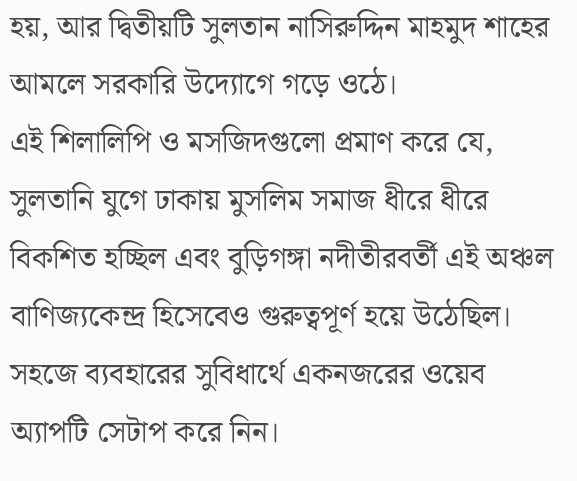হয়, আর দ্বিতীয়টি সুলতান নাসিরুদ্দিন মাহমুদ শাহের আমলে সরকারি উদ্যোগে গড়ে ওঠে।
এই শিলালিপি ও মসজিদগুলো প্রমাণ করে যে, সুলতানি যুগে ঢাকায় মুসলিম সমাজ ধীরে ধীরে বিকশিত হচ্ছিল এবং বুড়িগঙ্গা নদীতীরবর্তী এই অঞ্চল বাণিজ্যকেন্দ্র হিসেবেও গুরুত্বপূর্ণ হয়ে উঠেছিল।
সহজে ব্যবহারের সুবিধার্থে একনজরের ওয়েব অ্যাপটি সেটাপ করে নিন।